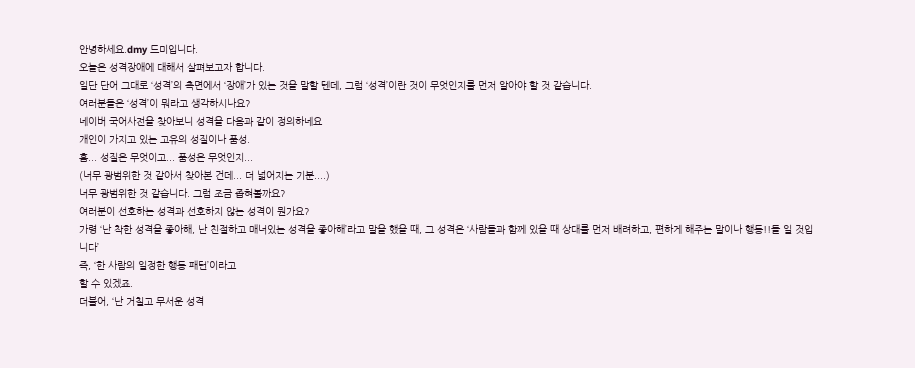안녕하세요.dmy 드미입니다.
오늘은 성격장애에 대해서 살펴보고자 합니다.
일단 단어 그대로 ‘성격’의 측면에서 ‘장애’가 있는 것을 말할 텐데, 그럼 ‘성격’이란 것이 무엇인지를 먼저 알아야 할 것 같습니다.
여러분들은 ‘성격’이 뭐라고 생각하시나요?
네이버 국어사전을 찾아보니 성격을 다음과 같이 정의하네요
개인이 가지고 있는 고유의 성질이나 품성.
흠... 성질은 무엇이고... 품성은 무엇인지...
(너무 광범위한 것 같아서 찾아본 건데... 더 넓어지는 기분....)
너무 광범위한 것 같습니다. 그럼 조금 좁혀볼까요?
여러분이 선호하는 성격과 선호하지 않는 성격이 뭔가요?
가령 ‘난 착한 성격을 좋아해, 난 친절하고 매너있는 성격을 좋아해’라고 말을 했을 때, 그 성격은 ‘사람들과 함께 있을 때 상대를 먼저 배려하고, 편하게 해주는 말이나 행동!!들 일 것입니다’
즉, ‘한 사람의 일정한 행동 패턴’이라고
할 수 있겠죠.
더불어, ‘난 거칠고 무서운 성격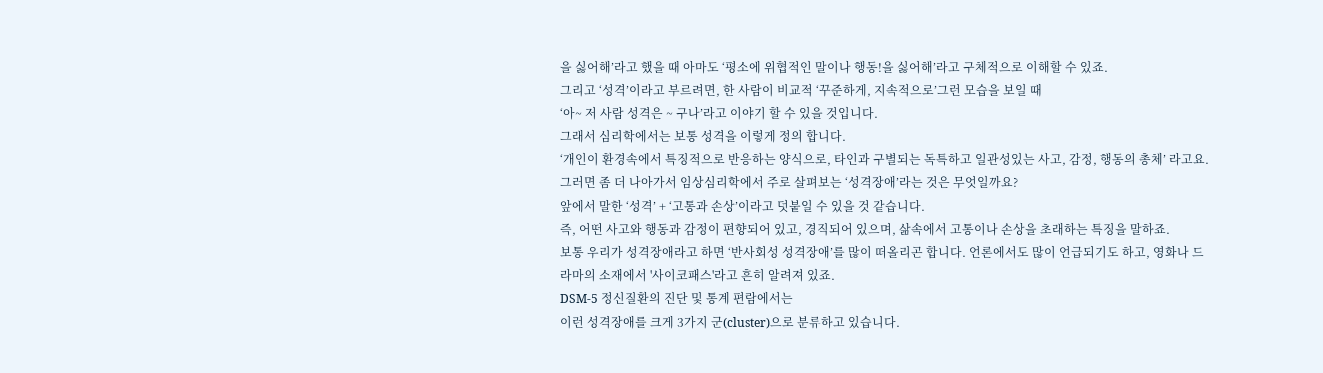을 싫어해’라고 했을 때 아마도 ‘평소에 위협적인 말이나 행동!을 싫어해’라고 구체적으로 이해할 수 있죠.
그리고 ‘성격’이라고 부르려면, 한 사람이 비교적 ‘꾸준하게, 지속적으로’그런 모습을 보일 때
‘아~ 저 사람 성격은 ~ 구나’라고 이야기 할 수 있을 것입니다.
그래서 심리학에서는 보통 성격을 이렇게 정의 합니다.
‘개인이 환경속에서 특징적으로 반응하는 양식으로, 타인과 구별되는 독특하고 일관성있는 사고, 감정, 행동의 총체’ 라고요.
그러면 좀 더 나아가서 임상심리학에서 주로 살펴보는 ‘성격장애’라는 것은 무엇일까요?
앞에서 말한 ‘성격’ + ‘고통과 손상’이라고 덧붙일 수 있을 것 같습니다.
즉, 어떤 사고와 행동과 감정이 편향되어 있고, 경직되어 있으며, 삶속에서 고통이나 손상을 초래하는 특징을 말하죠.
보통 우리가 성격장애라고 하면 ‘반사회성 성격장애’를 많이 떠올리곤 합니다. 언론에서도 많이 언급되기도 하고, 영화나 드라마의 소재에서 '사이코패스'라고 흔히 알려져 있죠.
DSM-5 정신질환의 진단 및 통계 편람에서는
이런 성격장애를 크게 3가지 군(cluster)으로 분류하고 있습니다.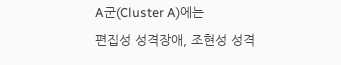A군(Cluster A)에는
편집성 성격장애, 조현성 성격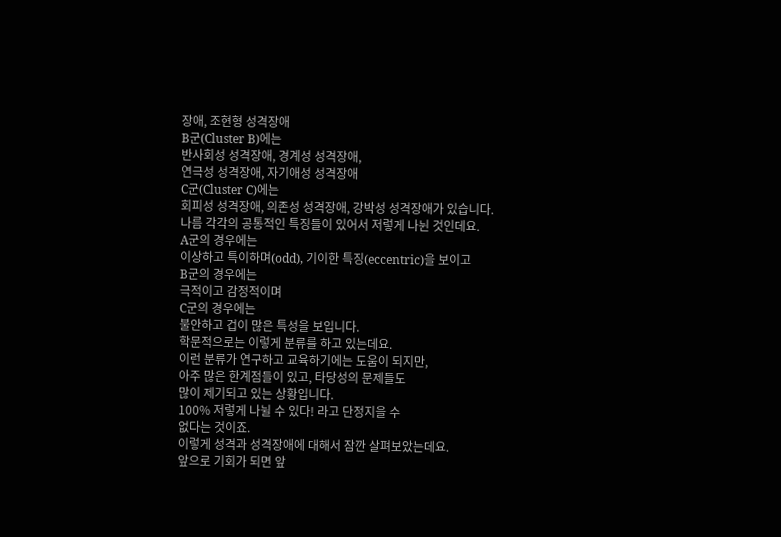장애, 조현형 성격장애
B군(Cluster B)에는
반사회성 성격장애, 경계성 성격장애,
연극성 성격장애, 자기애성 성격장애
C군(Cluster C)에는
회피성 성격장애, 의존성 성격장애, 강박성 성격장애가 있습니다.
나름 각각의 공통적인 특징들이 있어서 저렇게 나뉜 것인데요.
A군의 경우에는
이상하고 특이하며(odd), 기이한 특징(eccentric)을 보이고
B군의 경우에는
극적이고 감정적이며
C군의 경우에는
불안하고 겁이 많은 특성을 보입니다.
학문적으로는 이렇게 분류를 하고 있는데요.
이런 분류가 연구하고 교육하기에는 도움이 되지만,
아주 많은 한계점들이 있고, 타당성의 문제들도
많이 제기되고 있는 상황입니다.
100% 저렇게 나뉠 수 있다! 라고 단정지을 수
없다는 것이죠.
이렇게 성격과 성격장애에 대해서 잠깐 살펴보았는데요.
앞으로 기회가 되면 앞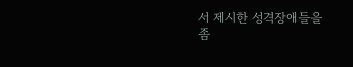서 제시한 성격장애들을
좀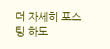더 자세히 포스팅 하도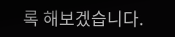록 해보겠습니다.